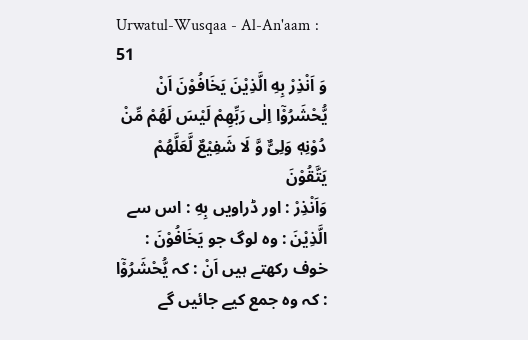Urwatul-Wusqaa - Al-An'aam : 51
وَ اَنْذِرْ بِهِ الَّذِیْنَ یَخَافُوْنَ اَنْ یُّحْشَرُوْۤا اِلٰى رَبِّهِمْ لَیْسَ لَهُمْ مِّنْ دُوْنِهٖ وَلِیٌّ وَّ لَا شَفِیْعٌ لَّعَلَّهُمْ یَتَّقُوْنَ
وَاَنْذِرْ : اور ڈراویں بِهِ : اس سے الَّذِيْنَ : وہ لوگ جو يَخَافُوْنَ : خوف رکھتے ہیں اَنْ : کہ يُّحْشَرُوْٓا : کہ وہ جمع کیے جائیں گے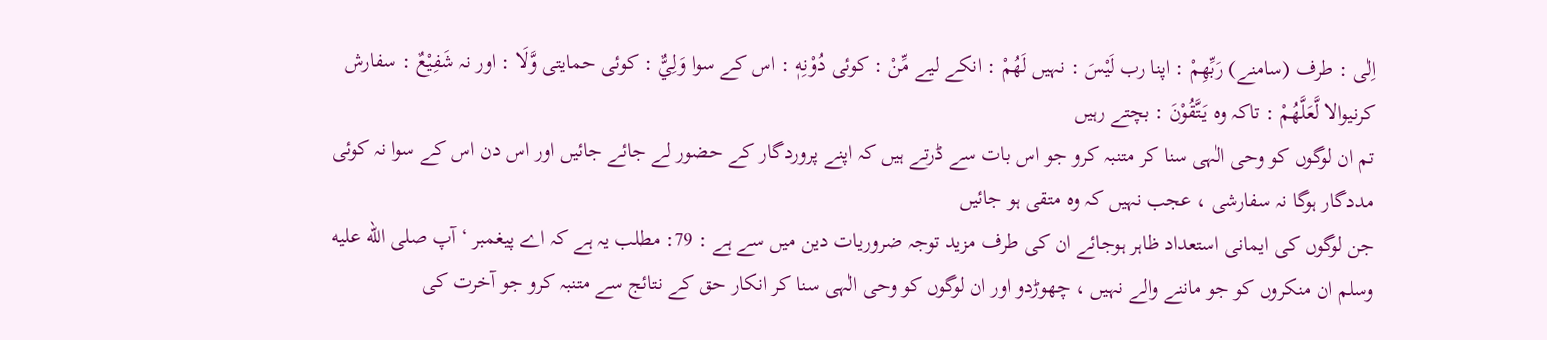اِلٰى : طرف (سامنے) رَبِّهِمْ : اپنا رب لَيْسَ : نہیں لَهُمْ : انکے لیے مِّنْ : کوئی دُوْنِهٖ : اس کے سوا وَلِيٌّ : کوئی حمایتی وَّلَا : اور نہ شَفِيْعٌ : سفارش کرنیوالا لَّعَلَّهُمْ : تاکہ وہ يَتَّقُوْنَ : بچتے رہیں
تم ان لوگوں کو وحی الٰہی سنا کر متنبہ کرو جو اس بات سے ڈرتے ہیں کہ اپنے پروردگار کے حضور لے جائے جائیں اور اس دن اس کے سوا نہ کوئی مددگار ہوگا نہ سفارشی ، عجب نہیں کہ وہ متقی ہو جائیں
جن لوگوں کی ایمانی استعداد ظاہر ہوجائے ان کی طرف مزید توجہ ضروریات دین میں سے ہے : 79: مطلب یہ ہے کہ اے پیغمبر ‘ آپ صلى الله عليه وسلم ان منکروں کو جو ماننے والے نہیں ، چھوڑدو اور ان لوگوں کو وحی الٰہی سنا کر انکار حق کے نتائج سے متنبہ کرو جو آخرت کی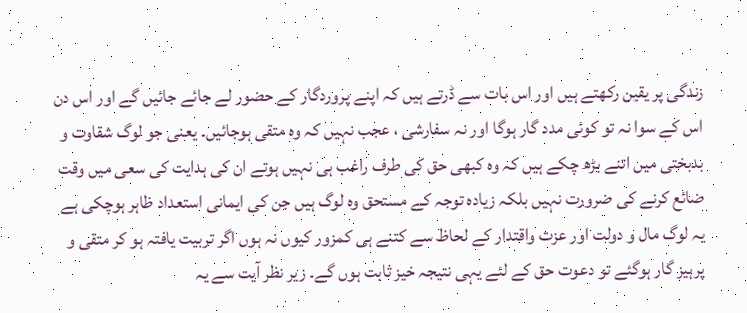زندگی پر یقین رکھتے ہیں اور اس بات سے ڈرتے ہیں کہ اپنے پروردگار کے حضور لے جائے جائیں گے اور اس دن اس کے سوا نہ تو کوئی مدد گار ہوگا اور نہ سفارشی ، عجب نہیں کہ وہ متقی ہوجائیں۔ یعنی جو لوگ شقاوت و بدبختی میں اتنے بڑھ چکے ہیں کہ وہ کبھی حق کی طرف راغب ہی نہیں ہوتے ان کی ہدایت کی سعی میں وقت ضائع کرنے کی ضرورت نہیں بلکہ زیادہ توجہ کے مستحق وہ لوگ ہیں جن کی ایمانی استعداد ظاہر ہوچکی ہے یہ لوگ مال و دولت اور عزت واقتدار کے لحاظ سے کتنے ہی کمزور کیوں نہ ہوں اگر تربیت یافتہ ہو کر متقی و پرہیز گار ہوگئے تو دعوت حق کے لئے یہی نتیجہ خیز ثابت ہوں گے۔ زیر نظر آیت سے یہ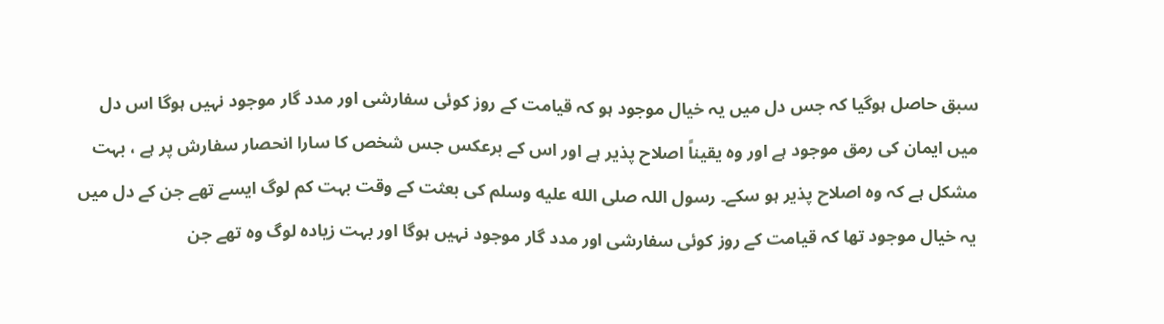سبق حاصل ہوگیا کہ جس دل میں یہ خیال موجود ہو کہ قیامت کے روز کوئی سفارشی اور مدد گار موجود نہیں ہوگا اس دل میں ایمان کی رمق موجود ہے اور وہ یقیناً اصلاح پذیر ہے اور اس کے برعکس جس شخص کا سارا انحصار سفارش پر ہے ، بہت مشکل ہے کہ وہ اصلاح پذیر ہو سکے۔ رسول اللہ صلى الله عليه وسلم کی بعثت کے وقت بہت کم لوگ ایسے تھے جن کے دل میں یہ خیال موجود تھا کہ قیامت کے روز کوئی سفارشی اور مدد گار موجود نہیں ہوگا اور بہت زیادہ لوگ وہ تھے جن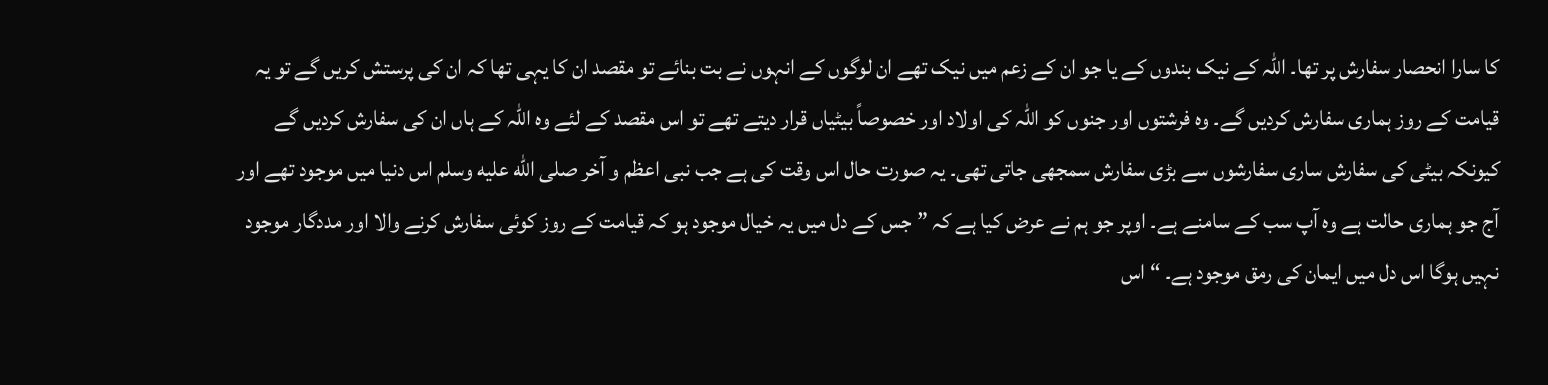کا سارا انحصار سفارش پر تھا۔ اللہ کے نیک بندوں کے یا جو ان کے زعم میں نیک تھے ان لوگوں کے انہوں نے بت بنائے تو مقصد ان کا یہی تھا کہ ان کی پرستش کریں گے تو یہ قیامت کے روز ہماری سفارش کردیں گے۔ وہ فرشتوں اور جنوں کو اللہ کی اولاد اور خصوصاً بیٹیاں قرار دیتے تھے تو اس مقصد کے لئے وہ اللہ کے ہاں ان کی سفارش کردیں گے کیونکہ بیٹی کی سفارش ساری سفارشوں سے بڑی سفارش سمجھی جاتی تھی۔ یہ صورت حال اس وقت کی ہے جب نبی اعظم و آخر صلى الله عليه وسلم اس دنیا میں موجود تھے اور آج جو ہماری حالت ہے وہ آپ سب کے سامنے ہے۔ اوپر جو ہم نے عرض کیا ہے کہ ” جس کے دل میں یہ خیال موجود ہو کہ قیامت کے روز کوئی سفارش کرنے والا اور مددگار موجود نہیں ہوگا اس دل میں ایمان کی رمق موجود ہے۔ “ اس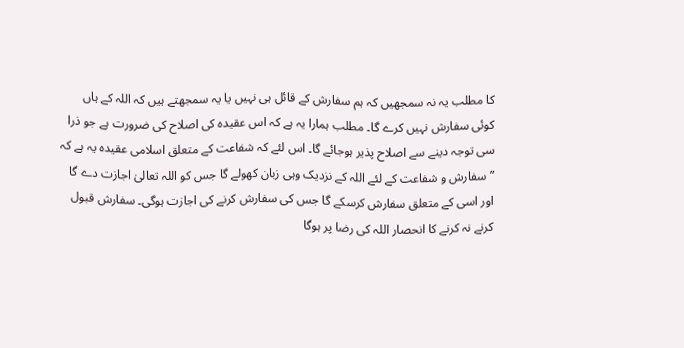کا مطلب یہ نہ سمجھیں کہ ہم سفارش کے قائل ہی نہیں یا یہ سمجھتے ہیں کہ اللہ کے ہاں کوئی سفارش نہیں کرے گا۔ مطلب ہمارا یہ ہے کہ اس عقیدہ کی اصلاح کی ضرورت ہے جو ذرا سی توجہ دینے سے اصلاح پذیر ہوجائے گا۔ اس لئے کہ شفاعت کے متعلق اسلامی عقیدہ یہ ہے کہ ” سفارش و شفاعت کے لئے اللہ کے نزدیک وہی زبان کھولے گا جس کو اللہ تعالیٰ اجازت دے گا اور اسی کے متعلق سفارش کرسکے گا جس کی سفارش کرنے کی اجازت ہوگی۔ سفارش قبول کرنے نہ کرنے کا انحصار اللہ کی رضا پر ہوگا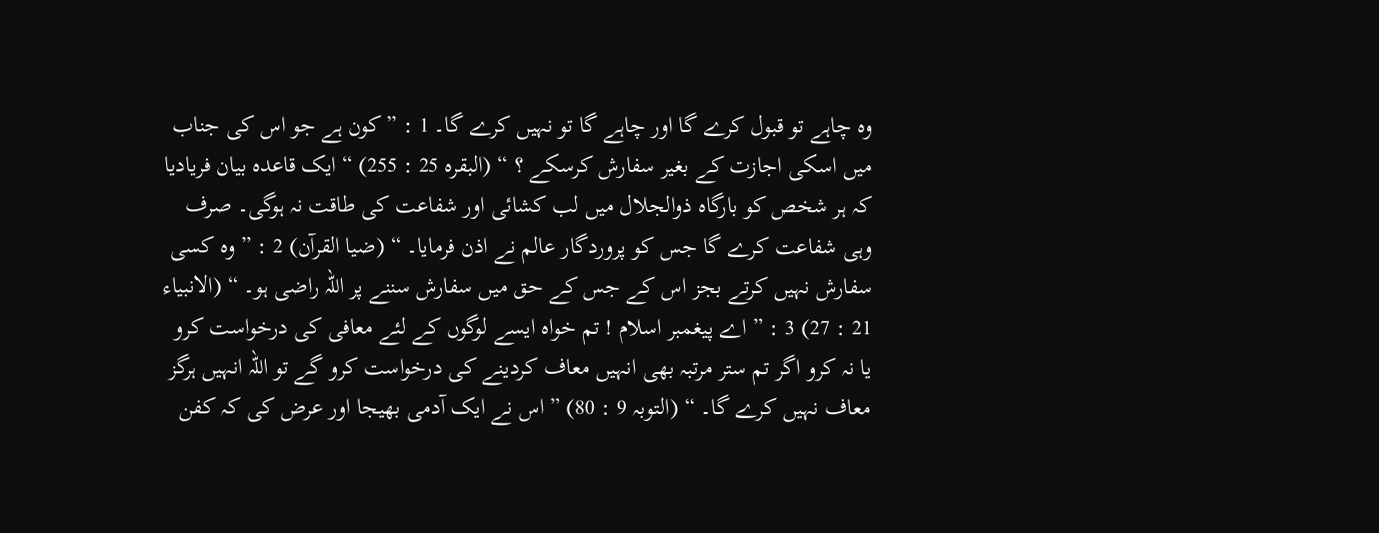وہ چاہے تو قبول کرے گا اور چاہے گا تو نہیں کرے گا۔ 1 : ” کون ہے جو اس کی جناب میں اسکی اجازت کے بغیر سفارش کرسکے ؟ “ (البقرہ 25 : 255) “ ایک قاعدہ بیان فریادیا کہ ہر شخص کو بارگاہ ذوالجلال میں لب کشائی اور شفاعت کی طاقت نہ ہوگی۔ صرف وہی شفاعت کرے گا جس کو پروردگار عالم نے اذن فرمایا۔ “ (ضیا القرآن) 2 : ” وہ کسی سفارش نہیں کرتے بجز اس کے جس کے حق میں سفارش سننے پر اللہ راضی ہو۔ “ (الانبیاء 21 : 27) 3 : ” اے پیغمبر اسلام ! تم خواہ ایسے لوگوں کے لئے معافی کی درخواست کرو یا نہ کرو اگر تم ستر مرتبہ بھی انہیں معاف کردینے کی درخواست کرو گے تو اللہ انہیں ہرگز معاف نہیں کرے گا۔ “ (التوبہ 9 : 80) ” اس نے ایک آدمی بھیجا اور عرض کی کہ کفن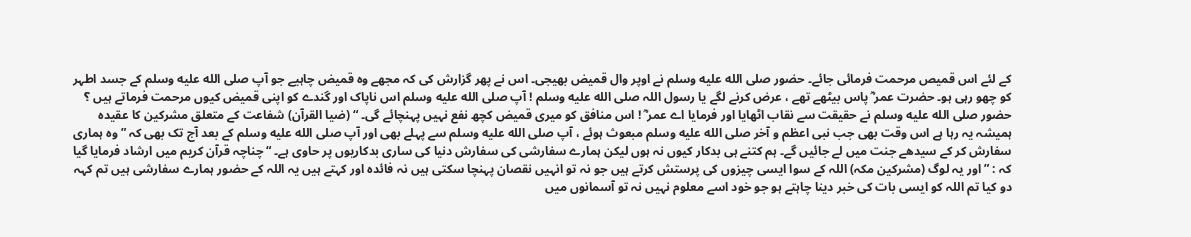کے لئے اس قمیص مرحمت فرمائی جائے۔ حضور صلى الله عليه وسلم نے اوپر وال قمیض بھیجی۔ اس نے پھر گزارش کی کہ مجھے وہ قمیض چاہیے جو آپ صلى الله عليه وسلم کے جسد اطہر کو چھو رہی ہو۔ حضرت عمر ؓ پاس بیٹھے تھے ، عرض کرنے لگے یا رسول اللہ صلى الله عليه وسلم ! آپ صلى الله عليه وسلم اس ناپاک اور گندے کو اپنی قمیض کیوں مرحمت فرماتے ہیں ؟ حضور صلى الله عليه وسلم نے حقیقت سے نقاب اٹھایا اور فرمایا اے عمر ؓ ! اس منافق کو میری قمیض کچھ نفع نہیں پہنچائے گی۔ “ (ضیا القرآن) شفاعت کے متعلق مشرکین کا عقیدہ ہمیشہ یہ رہا ہے اس وقت بھی جب نبی اعظم و آخر صلى الله عليه وسلم مبعوث ہوئے ، آپ صلى الله عليه وسلم سے پہلے بھی اور آپ صلى الله عليه وسلم کے بعد آج تک بھی کہ ” وہ ہماری سفارش کر کے سیدھے جنت میں لے جائیں گے۔ ہم کتنے ہی بدکار کیوں نہ ہوں لیکن ہمارے سفارشی کی سفارش دنیا کی ساری بدکاریوں پر حاوی ہے۔ “ چناچہ قرآن کریم میں ارشاد فرمایا گیا کہ : ” اور یہ لوگ (مشرکین مکہ) اللہ کے سوا ایسی چیزوں کی پرستش کرتے ہیں جو نہ تو انہیں نقصان پہنچا سکتی ہیں نہ فائدہ اور کہتے ہیں یہ اللہ کے حضور ہمارے سفارشی ہیں تم کہہ دو کیا تم اللہ کو ایسی بات کی خبر دینا چاہتے ہو جو خود اسے معلوم نہیں نہ تو آسمانوں میں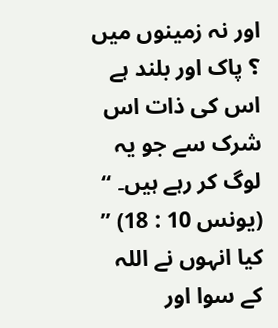اور نہ زمینوں میں ؟ پاک اور بلند ہے اس کی ذات اس شرک سے جو یہ لوگ کر رہے ہیں۔ “ (یونس 10 : 18) ” کیا انہوں نے اللہ کے سوا اور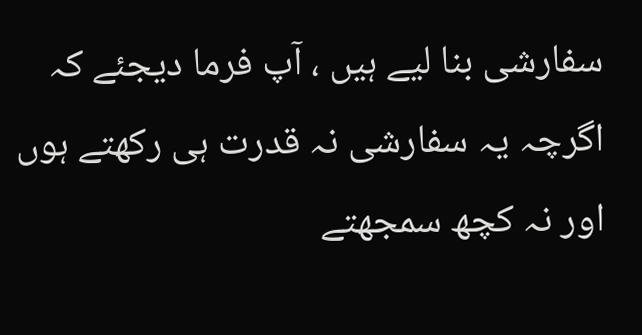سفارشی بنا لیے ہیں ، آپ فرما دیجئے کہ اگرچہ یہ سفارشی نہ قدرت ہی رکھتے ہوں اور نہ کچھ سمجھتے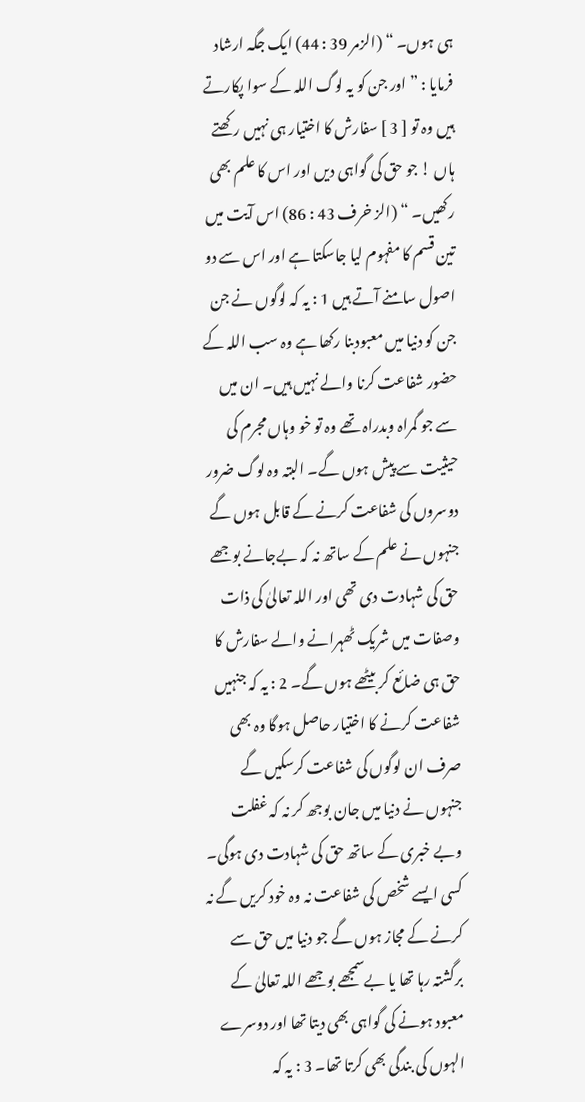ہی ہوں۔ “ (الزمر 39 : 44) ایک جگہ ارشاد فرمایا : ” اور جن کو یہ لوگ اللہ کے سوا پکارتے ہیں وہ تو [ 3 ] سفارش کا اختیار ہی نہیں رکھتے ہاں ! جو حق کی گواہی دیں اور اس کا علم بھی رکھیں۔ “ (الز خرف 43 : 86) اس آیت میں تین قسم کا مفہوم لیا جاسکتا ہے اور اس سے دو اصول سامنے آتے ہیں 1 : یہ کہ لوگوں نے جن جن کو دنیا میں معبودبنا رکھا ہے وہ سب اللہ کے حضور شفاعت کرنا والے نہیں ہیں۔ ان میں سے جو گمراہ وبدراہ تھے وہ تو خو وہاں مجرم کی حیثیت سے پیش ہوں گے۔ البتہ وہ لوگ ضرور دوسروں کی شفاعت کرنے کے قابل ہوں گے جنہوں نے علم کے ساتھ نہ کہ بےجانے بوجھے حق کی شہادت دی تھی اور اللہ تعالیٰ کی ذات وصفات میں شریک ٹھہرانے والے سفارش کا حق ہی ضائع کر بیٹھے ہوں گے۔ 2 : یہ کہ جنہیں شفاعت کرنے کا اختیار حاصل ہوگا وہ بھی صرف ان لوگوں کی شفاعت کرسکیں گے جنہوں نے دنیا میں جان بوجھ کر نہ کہ غفلت وبے خبری کے ساتھ حق کی شہادت دی ہوگی۔ کسی ایسے شخص کی شفاعت نہ وہ خود کریں گے نہ کرنے کے مجاز ہوں گے جو دنیا میں حق سے برگشتہ رہا تھا یا بےسمجھے بوجھے اللہ تعالیٰ کے معبود ہونے کی گواہی بھی دیتا تھا اور دوسرے الہوں کی بندگی بھی کرتا تھا۔ 3 : یہ کہ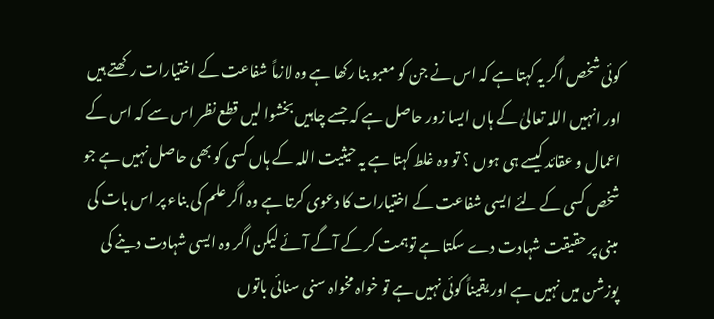کوئی شخص اگر یہ کہتا ہے کہ اس نے جن کو معبو بنا رکھا ہے وہ لازماً شفاعت کے اختیارات رکھتے ہیں اور انہیں اللہ تعالیٰ کے ہاں ایسا زور حاصل ہے کہ جسے چاہیں بخشوا لیں قطع نظر اس سے کہ اس کے اعمال و عقائد کیسے ہی ہوں ؟ تو وہ غلط کہتا ہے یہ حیثیت اللہ کے ہاں کسی کو بھی حاصل نہیں ہے جو شخص کسی کے لئے ایسی شفاعت کے اختیارات کا دعوی کرتا ہے وہ اگر علم کی بناء پر اس بات کی مبنی پر حقیقت شہادت دے سکتا ہے توہمت کر کے آگے آئے لیکن اگر وہ ایسی شہادت دینے کی پوزشن میں نہیں ہے اور یقیناً کوئی نہیں ہے تو خواہ مخواہ سنی سنائی باتوں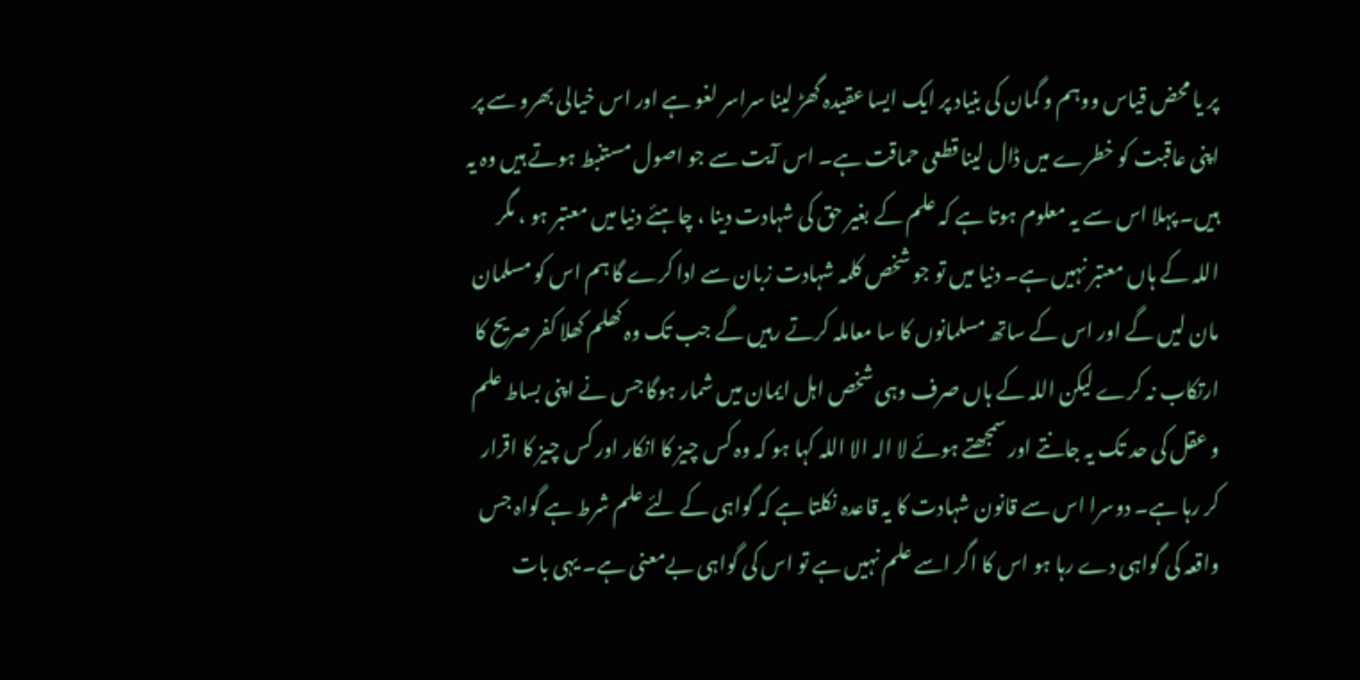پر یا محض قیاس ووہم و گمان کی بنیاد پر ایک ایسا عقیدہ گھڑ لینا سراسر لغو ہے اور اس خیالی بھرو سے پر اپنی عاقبت کو خطرے میں ڈال لینا قطعی حماقت ہے۔ اس آیت سے جو اصول مستنبط ہوتے ہیں وہ یہ ہیں۔ پہلا اس سے یہ معلوم ہوتا ہے کہ علم کے بغیر حق کی شہادت دینا ، چاہئے دنیا میں معتبر ہو ، مگر اللہ کے ہاں معتبر نہیں ہے۔ دنیا میں تو جو شخص کلمہ شہادت زبان سے ادا کرے گا ہم اس کو مسلمان مان لیں گے اور اس کے ساتھ مسلمانوں کا سا معاملہ کرتے رہیں گے جب تک وہ کھلم کھلا کفر صریح کا ارتکاب نہ کرے لیکن اللہ کے ہاں صرف وہی شخص اہل ایمان میں شمار ہوگا جس نے اپنی بساط علم و عقل کی حد تک یہ جانتے اور سمجھتے ہوئے لا الہ الا اللہ کہا ہو کہ وہ کس چیز کا انکار اور کس چیز کا اقرار کر رہا ہے۔ دوسرا اس سے قانون شہادت کا یہ قاعدہ نکلتا ہے کہ گواہی کے لئے علم شرط ہے گواہ جس واقعہ کی گواہی دے رہا ہو اس کا اگر اسے علم نہیں ہے تو اس کی گواہی بےمعنی ہے۔ یہی بات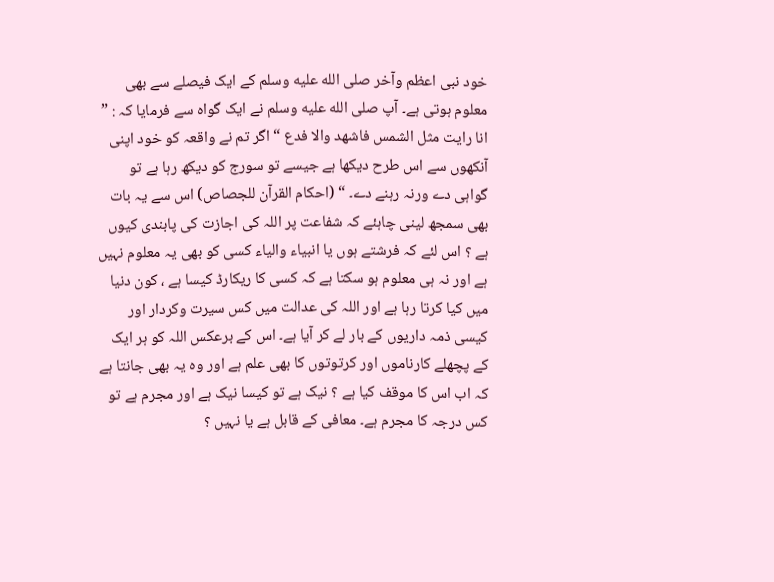خود نبی اعظم وآخر صلى الله عليه وسلم کے ایک فیصلے سے بھی معلوم ہوتی ہے۔ آپ صلى الله عليه وسلم نے ایک گواہ سے فرمایا کہ : ” انا رایت مثل الشمس فاشھد والا فدع “ اگر تم نے واقعہ کو خود اپنی آنکھوں سے اس طرح دیکھا ہے جیسے تو سورج کو دیکھ رہا ہے تو گواہی دے ورنہ رہنے دے۔ “ (احکام القرآن للجصاص) اس سے یہ بات بھی سمجھ لینی چاہئے کہ شفاعت پر اللہ کی اجازت کی پابندی کیوں ہے ؟ اس لئے کہ فرشتے ہوں یا انبیاء والیاء کسی کو بھی یہ معلوم نہیں ہے اور نہ ہی معلوم ہو سکتا ہے کہ کسی کا ریکارڈ کیسا ہے ، کون دنیا میں کیا کرتا رہا ہے اور اللہ کی عدالت میں کس سیرت وکردار اور کیسی ذمہ داریوں کے بار لے کر آیا ہے۔ اس کے برعکس اللہ کو ہر ایک کے پچھلے کارناموں اور کرتوتوں کا بھی علم ہے اور وہ یہ بھی جانتا ہے کہ اب اس کا موقف کیا ہے ؟ نیک ہے تو کیسا نیک ہے اور مجرم ہے تو کس درجہ کا مجرم ہے۔ معافی کے قابل ہے یا نہیں ؟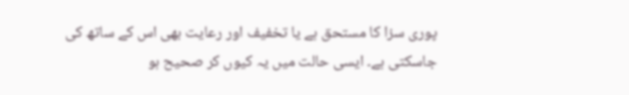پوری سزا کا مستحق ہے یا تخفیف اور رعایت بھی اس کے ساتھ کی جاسکتی ہے۔ ایسی حالت میں یہ کیوں کر صحیح ہو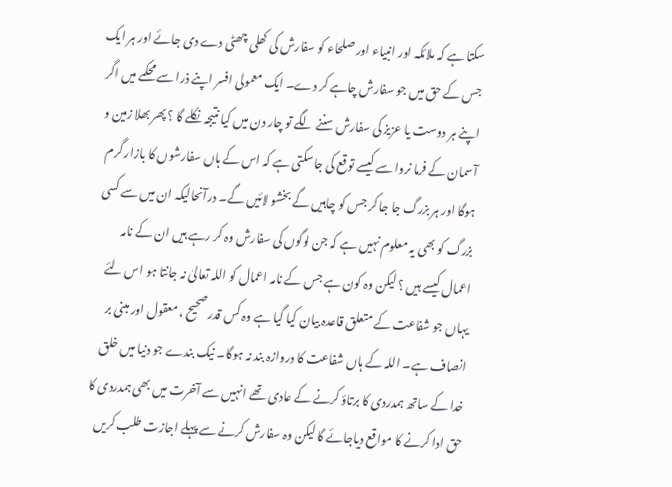سکتا ہے کہ ملائکہ اور انبیاء اور صلحاء کو سفارش کی کھلی چھٹی دے دی جائے اور ہر ایک جس کے حق میں جو سفارش چاہے کر دے۔ ایک معمولی افسر اپنے ذرا سے محکمے میں اگر اپنے ہر دوست یا عزیز کی سفارش سننے لگے تو چار دن میں کیا نتیجہ نکلے گا ؟ پھر بھلا زمین و آسمان کے فرما نروا سے کیسے توقع کی جاسکتی ہے کہ اس کے ہاں سفارشوں کا بازار گرم ہوگا اور ہر بزرگ جا جا کر جس کو چاہیں گے بخشو لائیں گے۔ درآنحالیکہ ان میں سے کسی بزرگ کو بھی یہ معلوم نہیں ہے کہ جن لوگوں کی سفارش وہ کر رہے ہیں ان کے نامہ اعمال کیسے ہیں ؟ لیکن وہ کون ہے جس کے نامہ اعمال کو اللہ تعالیٰ نہ جانتا ہو اس لئے یہاں جو شفاعت کے متعلق قاعدہ بیان کیا گیا ہے وہ کس قدر صحیح ، معقول اور مبنی بر انصاف ہے۔ اللہ کے ہاں شفاعت کا دروازہ بند نہ ہوگا۔ نیک بندے جو دنیا میں خلق خدا کے ساتھ ہمدردی کا برتاؤ کرنے کے عادی تھے انہیں سے آخرت میں بھی ہمدردی کا حق ادا کرنے کا مواقع دیاجائے گا لیکن وہ سفارش کرنے سے پہلے اجازت طلب کریں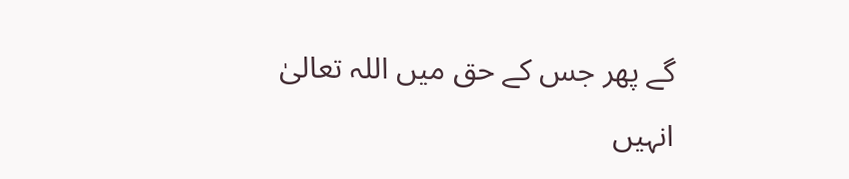گے پھر جس کے حق میں اللہ تعالیٰ انہیں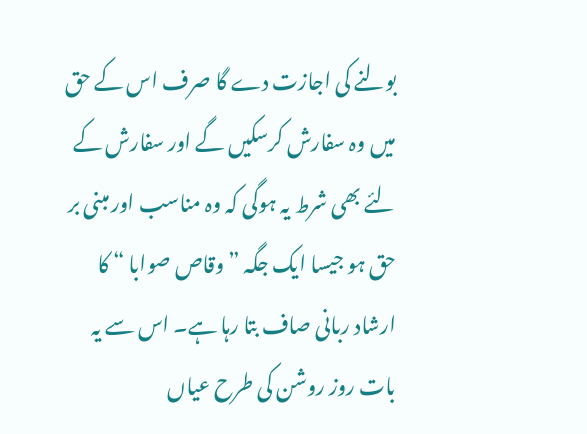بولنے کی اجازت دے گا صرف اس کے حق میں وہ سفارش کرسکیں گے اور سفارش کے لئے بھی شرط یہ ہوگی کہ وہ مناسب اور مبنی بر حق ہو جیسا ایک جگہ ” وقاص صوابا “ کا ارشاد ربانی صاف بتا رہا ہے۔ اس سے یہ بات روز روشن کی طرح عیاں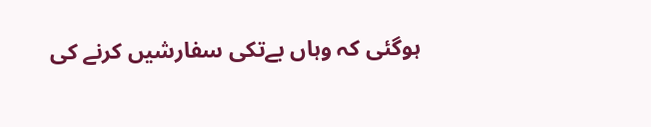ہوگئی کہ وہاں بےتکی سفارشیں کرنے کی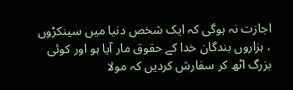اجازت نہ ہوگی کہ ایک شخص دنیا میں سینکڑوں ، ہزاروں بندگان خدا کے حقوق مار آیا ہو اور کوئی بزرگ اٹھ کر سفارش کردیں کہ مولا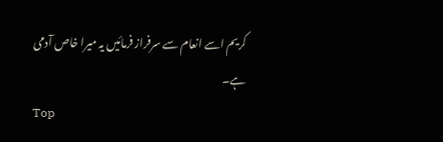کریم اسے انعام سے سرفراز فرمائیں یہ میرا خاص آدمی ہے۔
Top